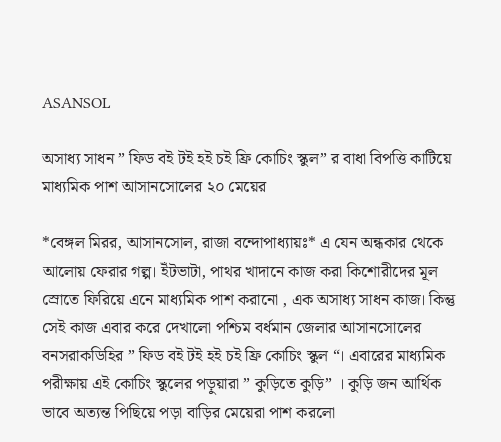ASANSOL

অসাধ্য সাধন ” ফিড বই টই হই চই ফ্রি কোচিং স্কুল” র বাধা বিপত্তি কাটিয়ে মাধ্যমিক পাশ আসানসোলের ২০ মেয়ের

*বেঙ্গল মিরর, আসানসোল, রাজা বন্দোপাধ্যায়ঃ* এ যেন অন্ধকার থেকে আলোয় ফেরার গল্প। ইঁটভাটা, পাথর খাদানে কাজ করা কিশোরীদের মূল স্রোতে ফিরিয়ে এনে মাধ্যমিক পাশ করানো , এক অসাধ্য সাধন কাজ। কিন্তু সেই কাজ এবার করে দেখালো পশ্চিম বর্ধমান জেলার আসানসোলের বনসরাকডিহির ” ফিড বই টই হই চই ফ্রি কোচিং স্কুল “। এবারের মাধ্যমিক পরীক্ষায় এই কোচিং স্কুলের পড়ুয়ারা ” কুড়িতে কুড়ি” । কুড়ি জন আর্থিক ভাবে অত্যন্ত পিছিয়ে পড়া বাড়ির মেয়েরা পাশ করলো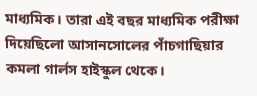মাধ্যমিক। তারা এই বছর মাধ্যমিক পরীক্ষা দিয়েছিলো আসানসোলের পাঁচগাছিয়ার কমলা গার্লস হাইস্কুল থেকে।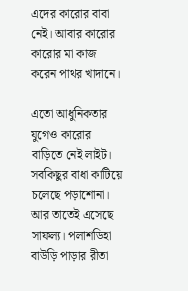এদের কারোর বাবা নেই। আবার কারোর কারোর মা কাজ করেন পাথর খাদানে।

এতো আধুনিকতার যুগেও কারোর বাড়িতে নেই লাইট। সবকিছুর বাধা কাটিয়ে চলেছে পড়াশোনা। আর তাতেই এসেছে সাফল্য। পলাশডিহা বাউড়ি পাড়ার রীতা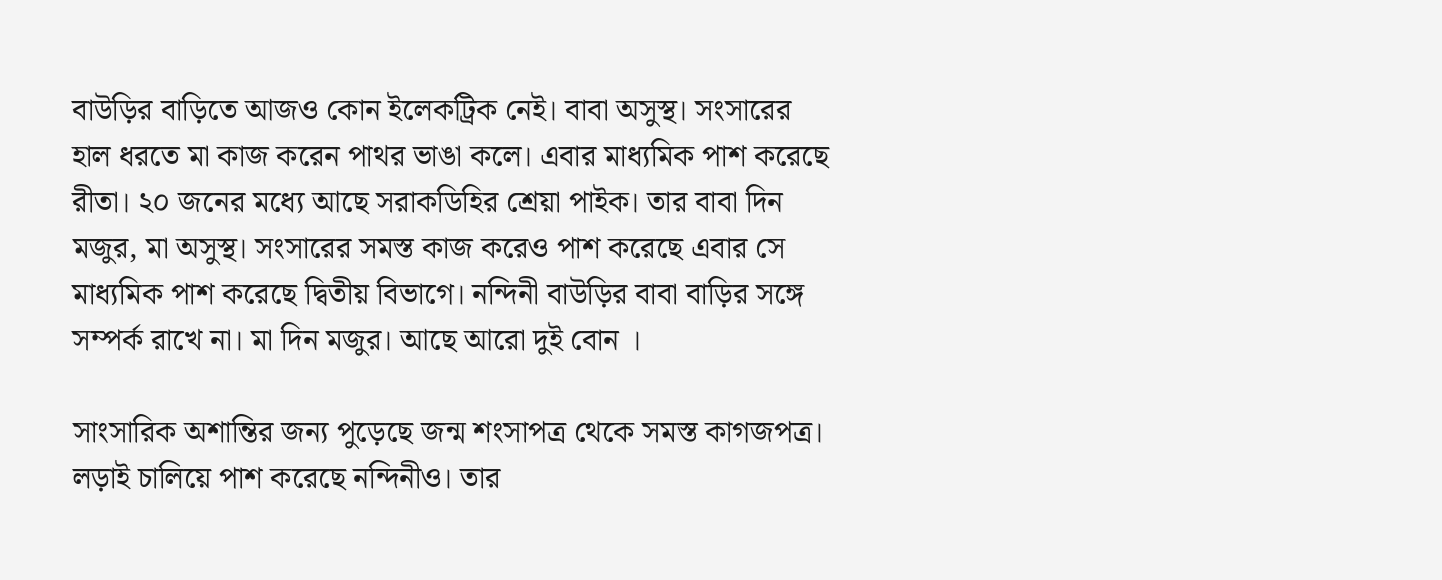বাউড়ির বাড়িতে আজও কোন ইলেকট্রিক নেই। বাবা অসুস্থ। সংসারের হাল ধরতে মা কাজ করেন পাথর ভাঙা কলে। এবার মাধ্যমিক পাশ করেছে রীতা। ২০ জনের মধ্যে আছে সরাকডিহির শ্রেয়া পাইক। তার বাবা দিন মজুর, মা অসুস্থ। সংসারের সমস্ত কাজ করেও পাশ করেছে এবার সে মাধ্যমিক পাশ করেছে দ্বিতীয় বিভাগে। নন্দিনী বাউড়ির বাবা বাড়ির সঙ্গে সম্পর্ক রাখে না। মা দিন মজুর। আছে আরো দুই বোন ।

সাংসারিক অশান্তির জন্য পুড়েছে জন্ম শংসাপত্র থেকে সমস্ত কাগজপত্র। লড়াই চালিয়ে পাশ করেছে নন্দিনীও। তার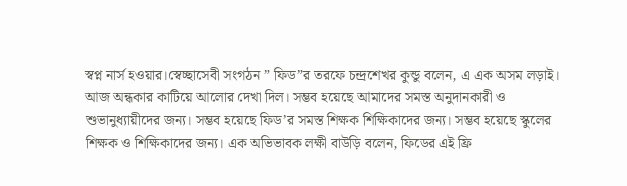স্বপ্ন নার্স হওয়ার।স্বেচ্ছাসেবী সংগঠন ” ফিড”র তরফে চন্দ্রশেখর কুন্ডু বলেন, এ এক অসম লড়াই। আজ অন্ধকার কাটিয়ে আলোর দেখা দিল। সম্ভব হয়েছে আমাদের সমস্ত অনুদানকারী ও শুভানুধ্যায়ীদের জন্য। সম্ভব হয়েছে ফিড’র সমস্ত শিক্ষক শিক্ষিকাদের জন্য। সম্ভব হয়েছে স্কুলের শিক্ষক ও শিক্ষিকাদের জন্য। এক অভিভাবক লক্ষী বাউড়ি বলেন, ফিডের এই ফ্রি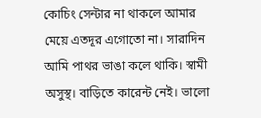কোচিং সেন্টার না থাকলে আমার মেয়ে এতদূর এগোতো না। সারাদিন আমি পাথর ভাঙা কলে থাকি। স্বামী অসুস্থ। বাড়িতে কারেন্ট নেই। ভালো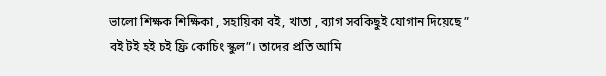ভালো শিক্ষক শিক্ষিকা , সহায়িকা বই, খাতা , ব্যাগ সবকিছুই যোগান দিয়েছে ” বই টই হই চই ফ্রি কোচিং স্কুল”। তাদের প্রতি আমি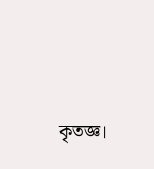কৃতজ্ঞ।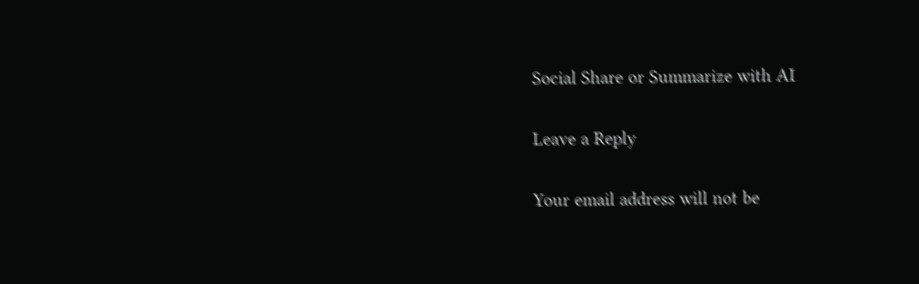Social Share or Summarize with AI

Leave a Reply

Your email address will not be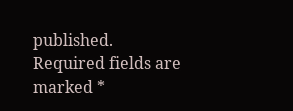published. Required fields are marked *